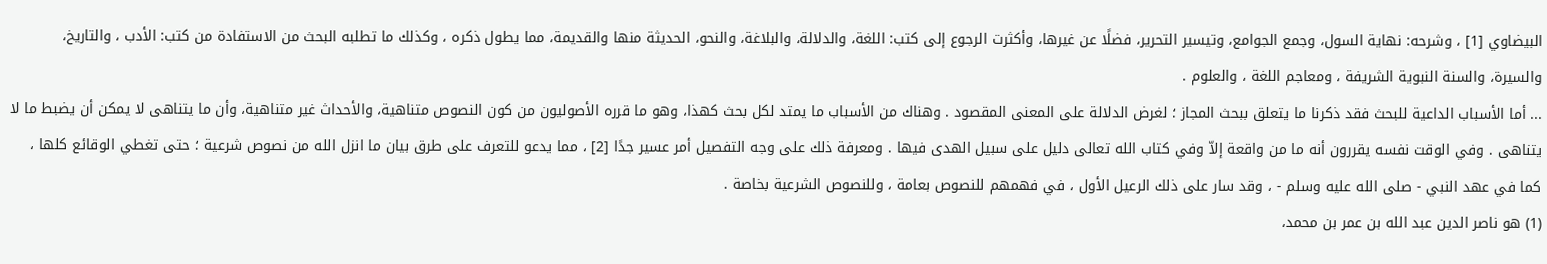البيضاوي [1] ، وشرحه: نهاية السول، وجمع الجوامع، وتيسير التحرير، فضلًا عن غيرها، وأكثرت الرجوع إلى كتب: اللغة، والدلالة، والبلاغة، والنحو، الحديثة منها والقديمة، مما يطول ذكره ، وكذلك ما تطلبه البحث من الاستفادة من كتب: الأدب ، والتاريخ، والسيرة، والسنة النبوية الشريفة ، ومعاجم اللغة ، والعلوم .
... أما الأسباب الداعية للبحث فقد ذكرنا ما يتعلق ببحث المجاز ؛ لغرض الدلالة على المعنى المقصود . وهناك من الأسباب ما يمتد لكل بحث كهذا، وهو ما قرره الأصوليون من كون النصوص متناهية، والأحداث غير متناهية، وأن ما يتناهى لا يمكن أن يضبط ما لا يتناهى . وفي الوقت نفسه يقررون أنه ما من واقعة إلاّ وفي كتاب الله تعالى دليل على سبيل الهدى فيها . ومعرفة ذلك على وجه التفصيل أمر عسير جدًا [2] ، مما يدعو للتعرف على طرق بيان ما انزل الله من نصوص شرعية ؛ حتى تغطي الوقائع كلها ، كما في عهد النبي - صلى الله عليه وسلم - ، وقد سار على ذلك الرعيل الأول ، في فهمهم للنصوص بعامة ، وللنصوص الشرعية بخاصة .
(1) هو ناصر الدين عبد الله بن عمر بن محمد،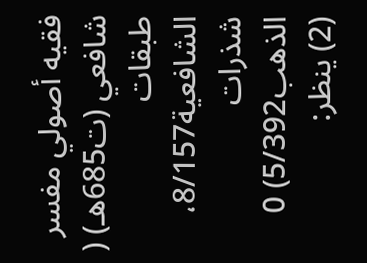فقيه أصولي مفسر شافعي (ت685هـ) ( طبقات الشافعية8/157، شذرات الذهب5/392) 0
(2) ينظر: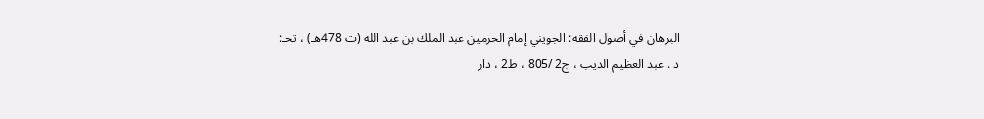البرهان في أصول الفقه: الجويني إمام الحرمين عبد الملك بن عبد الله (ت 478هـ) ، تحـ: د . عبد العظيم الديب ، ج2 /805 ، ط2 ، دار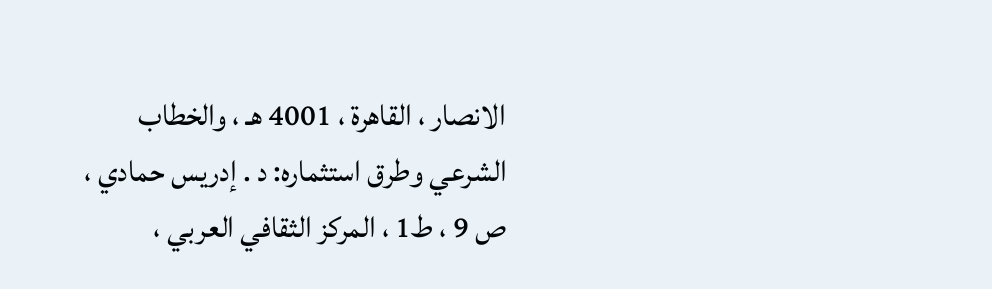الانصار ، القاهرة ، 4001 هـ ، والخطاب الشرعي وطرق استثماره: د . إدريس حمادي ، ص 9 ، ط1 ، المركز الثقافي العربي ،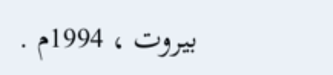بيروت ، 1994م .